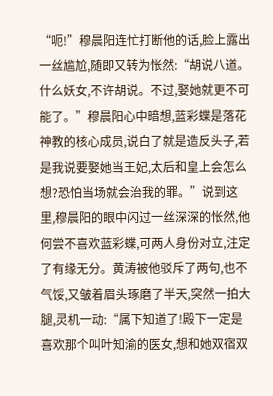“呃!”穆晨阳连忙打断他的话,脸上露出一丝尴尬,随即又转为怅然:“胡说八道。什么妖女,不许胡说。不过,娶她就更不可能了。”穆晨阳心中暗想,蓝彩蝶是落花神教的核心成员,说白了就是造反头子,若是我说要娶她当王妃,太后和皇上会怎么想?恐怕当场就会治我的罪。”说到这里,穆晨阳的眼中闪过一丝深深的怅然,他何尝不喜欢蓝彩蝶,可两人身份对立,注定了有缘无分。黄涛被他驳斥了两句,也不气馁,又皱着眉头琢磨了半天,突然一拍大腿,灵机一动:“属下知道了!殿下一定是喜欢那个叫叶知渝的医女,想和她双宿双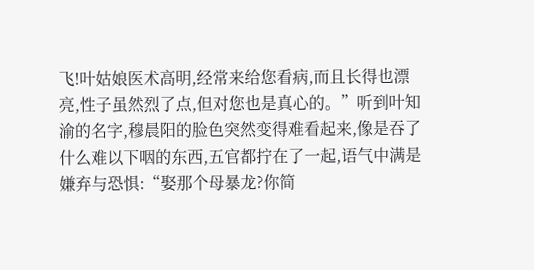飞!叶姑娘医术高明,经常来给您看病,而且长得也漂亮,性子虽然烈了点,但对您也是真心的。”听到叶知渝的名字,穆晨阳的脸色突然变得难看起来,像是吞了什么难以下咽的东西,五官都拧在了一起,语气中满是嫌弃与恐惧:“娶那个母暴龙?你简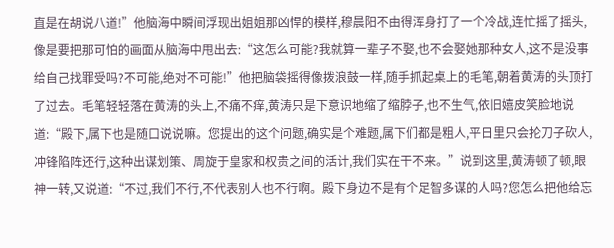直是在胡说八道!”他脑海中瞬间浮现出姐姐那凶悍的模样,穆晨阳不由得浑身打了一个冷战,连忙摇了摇头,像是要把那可怕的画面从脑海中甩出去:“这怎么可能?我就算一辈子不娶,也不会娶她那种女人,这不是没事给自己找罪受吗?不可能,绝对不可能!”他把脑袋摇得像拨浪鼓一样,随手抓起桌上的毛笔,朝着黄涛的头顶打了过去。毛笔轻轻落在黄涛的头上,不痛不痒,黄涛只是下意识地缩了缩脖子,也不生气,依旧嬉皮笑脸地说道:“殿下,属下也是随口说说嘛。您提出的这个问题,确实是个难题,属下们都是粗人,平日里只会抡刀子砍人,冲锋陷阵还行,这种出谋划策、周旋于皇家和权贵之间的活计,我们实在干不来。”说到这里,黄涛顿了顿,眼神一转,又说道:“不过,我们不行,不代表别人也不行啊。殿下身边不是有个足智多谋的人吗?您怎么把他给忘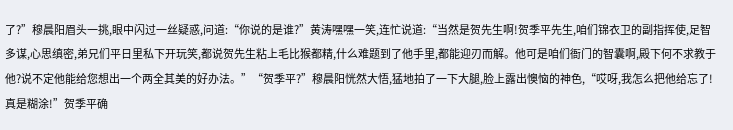了?”穆晨阳眉头一挑,眼中闪过一丝疑惑,问道:“你说的是谁?”黄涛嘿嘿一笑,连忙说道:“当然是贺先生啊!贺季平先生,咱们锦衣卫的副指挥使,足智多谋,心思缜密,弟兄们平日里私下开玩笑,都说贺先生粘上毛比猴都精,什么难题到了他手里,都能迎刃而解。他可是咱们衙门的智囊啊,殿下何不求教于他?说不定他能给您想出一个两全其美的好办法。”“贺季平?”穆晨阳恍然大悟,猛地拍了一下大腿,脸上露出懊恼的神色,“哎呀,我怎么把他给忘了!真是糊涂!”贺季平确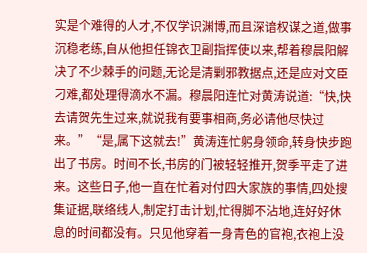实是个难得的人才,不仅学识渊博,而且深谙权谋之道,做事沉稳老练,自从他担任锦衣卫副指挥使以来,帮着穆晨阳解决了不少棘手的问题,无论是清剿邪教据点,还是应对文臣刁难,都处理得滴水不漏。穆晨阳连忙对黄涛说道:“快,快去请贺先生过来,就说我有要事相商,务必请他尽快过来。”“是,属下这就去!”黄涛连忙躬身领命,转身快步跑出了书房。时间不长,书房的门被轻轻推开,贺季平走了进来。这些日子,他一直在忙着对付四大家族的事情,四处搜集证据,联络线人,制定打击计划,忙得脚不沾地,连好好休息的时间都没有。只见他穿着一身青色的官袍,衣袍上没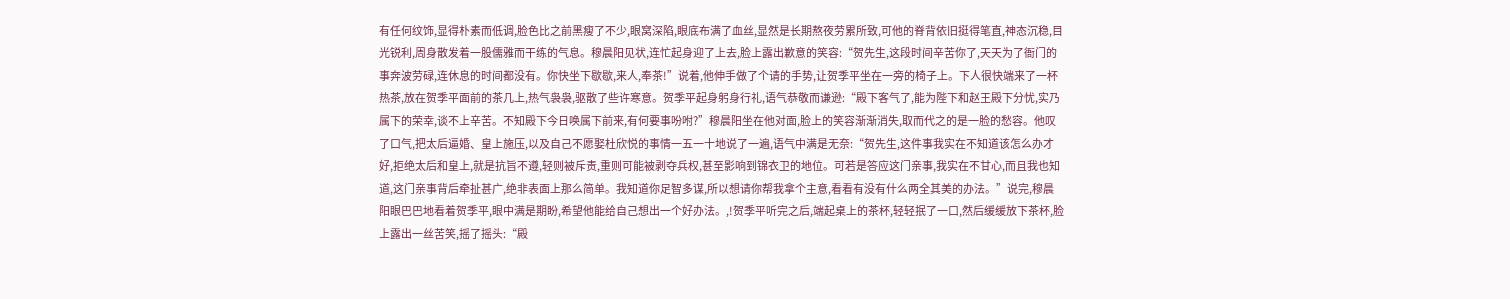有任何纹饰,显得朴素而低调,脸色比之前黑瘦了不少,眼窝深陷,眼底布满了血丝,显然是长期熬夜劳累所致,可他的脊背依旧挺得笔直,神态沉稳,目光锐利,周身散发着一股儒雅而干练的气息。穆晨阳见状,连忙起身迎了上去,脸上露出歉意的笑容:“贺先生,这段时间辛苦你了,天天为了衙门的事奔波劳碌,连休息的时间都没有。你快坐下歇歇,来人,奉茶!”说着,他伸手做了个请的手势,让贺季平坐在一旁的椅子上。下人很快端来了一杯热茶,放在贺季平面前的茶几上,热气袅袅,驱散了些许寒意。贺季平起身躬身行礼,语气恭敬而谦逊:“殿下客气了,能为陛下和赵王殿下分忧,实乃属下的荣幸,谈不上辛苦。不知殿下今日唤属下前来,有何要事吩咐?”穆晨阳坐在他对面,脸上的笑容渐渐消失,取而代之的是一脸的愁容。他叹了口气,把太后逼婚、皇上施压,以及自己不愿娶杜欣悦的事情一五一十地说了一遍,语气中满是无奈:“贺先生,这件事我实在不知道该怎么办才好,拒绝太后和皇上,就是抗旨不遵,轻则被斥责,重则可能被剥夺兵权,甚至影响到锦衣卫的地位。可若是答应这门亲事,我实在不甘心,而且我也知道,这门亲事背后牵扯甚广,绝非表面上那么简单。我知道你足智多谋,所以想请你帮我拿个主意,看看有没有什么两全其美的办法。”说完,穆晨阳眼巴巴地看着贺季平,眼中满是期盼,希望他能给自己想出一个好办法。,!贺季平听完之后,端起桌上的茶杯,轻轻抿了一口,然后缓缓放下茶杯,脸上露出一丝苦笑,摇了摇头:“殿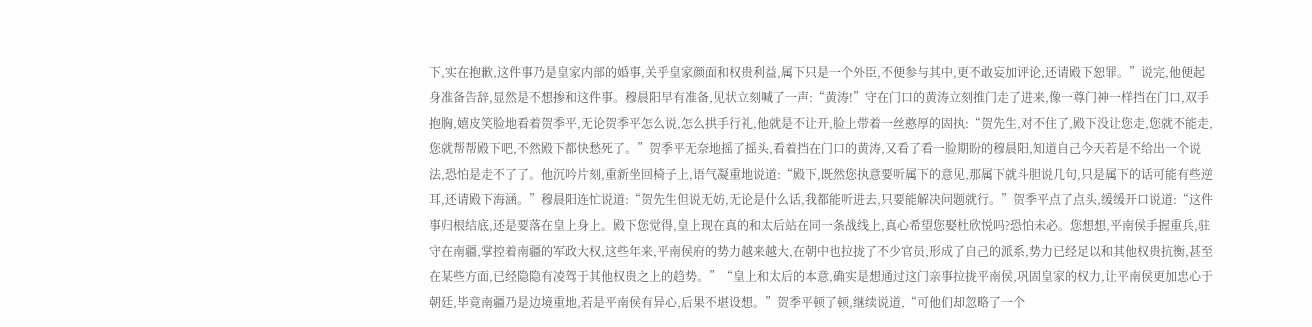下,实在抱歉,这件事乃是皇家内部的婚事,关乎皇家颜面和权贵利益,属下只是一个外臣,不便参与其中,更不敢妄加评论,还请殿下恕罪。”说完,他便起身准备告辞,显然是不想掺和这件事。穆晨阳早有准备,见状立刻喊了一声:“黄涛!”守在门口的黄涛立刻推门走了进来,像一尊门神一样挡在门口,双手抱胸,嬉皮笑脸地看着贺季平,无论贺季平怎么说,怎么拱手行礼,他就是不让开,脸上带着一丝憨厚的固执:“贺先生,对不住了,殿下没让您走,您就不能走,您就帮帮殿下吧,不然殿下都快愁死了。”贺季平无奈地摇了摇头,看着挡在门口的黄涛,又看了看一脸期盼的穆晨阳,知道自己今天若是不给出一个说法,恐怕是走不了了。他沉吟片刻,重新坐回椅子上,语气凝重地说道:“殿下,既然您执意要听属下的意见,那属下就斗胆说几句,只是属下的话可能有些逆耳,还请殿下海涵。”穆晨阳连忙说道:“贺先生但说无妨,无论是什么话,我都能听进去,只要能解决问题就行。”贺季平点了点头,缓缓开口说道:“这件事归根结底,还是要落在皇上身上。殿下您觉得,皇上现在真的和太后站在同一条战线上,真心希望您娶杜欣悦吗?恐怕未必。您想想,平南侯手握重兵,驻守在南疆,掌控着南疆的军政大权,这些年来,平南侯府的势力越来越大,在朝中也拉拢了不少官员,形成了自己的派系,势力已经足以和其他权贵抗衡,甚至在某些方面,已经隐隐有凌驾于其他权贵之上的趋势。”“皇上和太后的本意,确实是想通过这门亲事拉拢平南侯,巩固皇家的权力,让平南侯更加忠心于朝廷,毕竟南疆乃是边境重地,若是平南侯有异心,后果不堪设想。”贺季平顿了顿,继续说道,“可他们却忽略了一个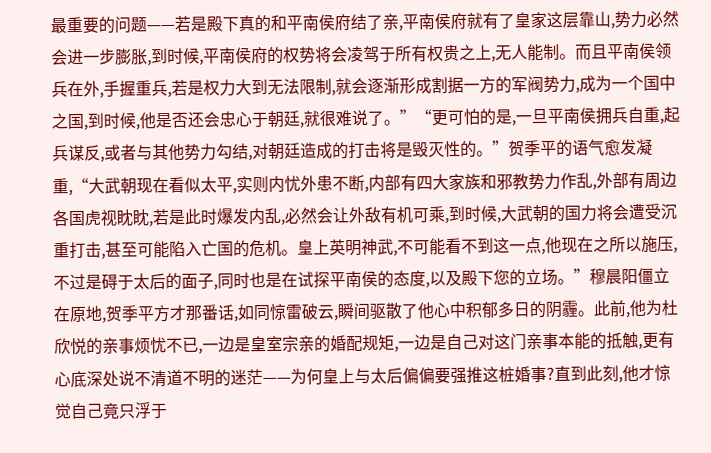最重要的问题——若是殿下真的和平南侯府结了亲,平南侯府就有了皇家这层靠山,势力必然会进一步膨胀,到时候,平南侯府的权势将会凌驾于所有权贵之上,无人能制。而且平南侯领兵在外,手握重兵,若是权力大到无法限制,就会逐渐形成割据一方的军阀势力,成为一个国中之国,到时候,他是否还会忠心于朝廷,就很难说了。”“更可怕的是,一旦平南侯拥兵自重,起兵谋反,或者与其他势力勾结,对朝廷造成的打击将是毁灭性的。”贺季平的语气愈发凝重,“大武朝现在看似太平,实则内忧外患不断,内部有四大家族和邪教势力作乱,外部有周边各国虎视眈眈,若是此时爆发内乱,必然会让外敌有机可乘,到时候,大武朝的国力将会遭受沉重打击,甚至可能陷入亡国的危机。皇上英明神武,不可能看不到这一点,他现在之所以施压,不过是碍于太后的面子,同时也是在试探平南侯的态度,以及殿下您的立场。”穆晨阳僵立在原地,贺季平方才那番话,如同惊雷破云,瞬间驱散了他心中积郁多日的阴霾。此前,他为杜欣悦的亲事烦忧不已,一边是皇室宗亲的婚配规矩,一边是自己对这门亲事本能的抵触,更有心底深处说不清道不明的迷茫——为何皇上与太后偏偏要强推这桩婚事?直到此刻,他才惊觉自己竟只浮于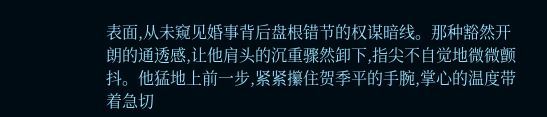表面,从未窥见婚事背后盘根错节的权谋暗线。那种豁然开朗的通透感,让他肩头的沉重骤然卸下,指尖不自觉地微微颤抖。他猛地上前一步,紧紧攥住贺季平的手腕,掌心的温度带着急切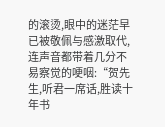的滚烫,眼中的迷茫早已被敬佩与感激取代,连声音都带着几分不易察觉的哽咽:“贺先生,听君一席话,胜读十年书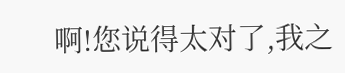啊!您说得太对了,我之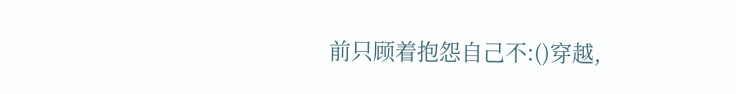前只顾着抱怨自己不:()穿越,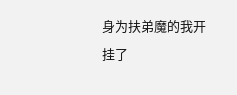身为扶弟魔的我开挂了